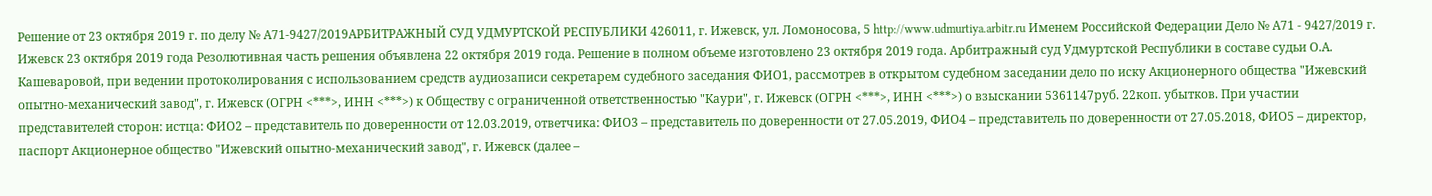Решение от 23 октября 2019 г. по делу № А71-9427/2019АРБИТРАЖНЫЙ СУД УДМУРТСКОЙ РЕСПУБЛИКИ 426011, г. Ижевск, ул. Ломоносова, 5 http://www.udmurtiya.arbitr.ru Именем Российской Федерации Дело № А71 - 9427/2019 г. Ижевск 23 октября 2019 года Резолютивная часть решения объявлена 22 октября 2019 года. Решение в полном объеме изготовлено 23 октября 2019 года. Арбитражный суд Удмуртской Республики в составе судьи О.А. Кашеваровой, при ведении протоколирования с использованием средств аудиозаписи секретарем судебного заседания ФИО1, рассмотрев в открытом судебном заседании дело по иску Акционерного общества "Ижевский опытно-механический завод", г. Ижевск (ОГРН <***>, ИНН <***>) к Обществу с ограниченной ответственностью "Каури", г. Ижевск (ОГРН <***>, ИНН <***>) о взыскании 5361147руб. 22коп. убытков. При участии представителей сторон: истца: ФИО2 – представитель по доверенности от 12.03.2019, ответчика: ФИО3 – представитель по доверенности от 27.05.2019, ФИО4 – представитель по доверенности от 27.05.2018, ФИО5 – директор, паспорт Акционерное общество "Ижевский опытно-механический завод", г. Ижевск (далее –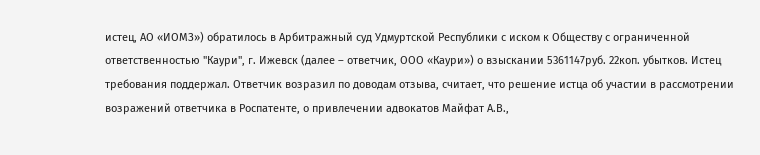истец, АО «ИОМЗ») обратилось в Арбитражный суд Удмуртской Республики с иском к Обществу с ограниченной ответственностью "Каури", г. Ижевск (далее – ответчик, ООО «Каури») о взыскании 5361147руб. 22коп. убытков. Истец требования поддержал. Ответчик возразил по доводам отзыва, считает, что решение истца об участии в рассмотрении возражений ответчика в Роспатенте, о привлечении адвокатов Майфат А.В.,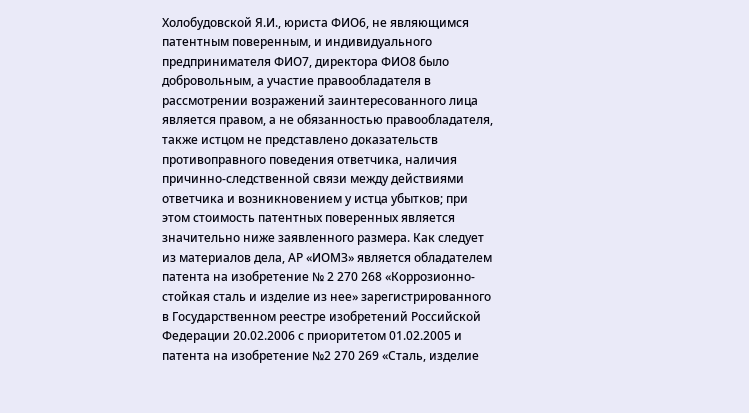Холобудовской Я.И., юриста ФИО6, не являющимся патентным поверенным, и индивидуального предпринимателя ФИО7, директора ФИО8 было добровольным, а участие правообладателя в рассмотрении возражений заинтересованного лица является правом, а не обязанностью правообладателя, также истцом не представлено доказательств противоправного поведения ответчика, наличия причинно-следственной связи между действиями ответчика и возникновением у истца убытков; при этом стоимость патентных поверенных является значительно ниже заявленного размера. Как следует из материалов дела, АР «ИОМЗ» является обладателем патента на изобретение № 2 270 268 «Коррозионно-стойкая сталь и изделие из нее» зарегистрированного в Государственном реестре изобретений Российской Федерации 20.02.2006 с приоритетом 01.02.2005 и патента на изобретение №2 270 269 «Сталь, изделие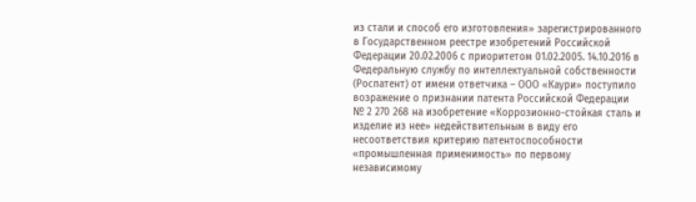из стали и способ его изготовления» зарегистрированного в Государственном реестре изобретений Российской Федерации 20.02.2006 с приоритетом 01.02.2005. 14.10.2016 в Федеральную службу по интеллектуальной собственности (Роспатент) от имени ответчика – ООО «Каури» поступило возражение о признании патента Российской Федерации № 2 270 268 на изобретение «Коррозионно-стойкая сталь и изделие из нее» недействительным в виду его несоответствия критерию патентоспособности «промышленная применимость» по первому независимому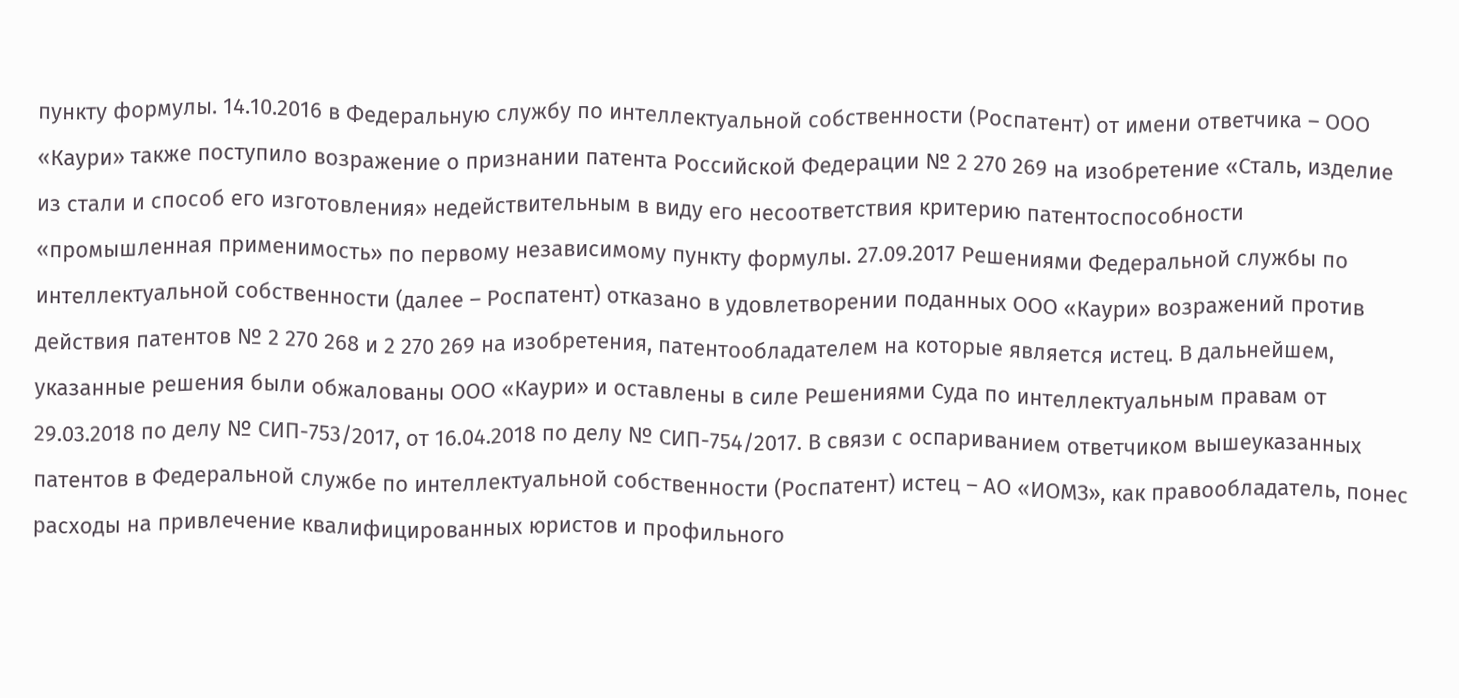пункту формулы. 14.10.2016 в Федеральную службу по интеллектуальной собственности (Роспатент) от имени ответчика – ООО «Каури» также поступило возражение о признании патента Российской Федерации № 2 270 269 на изобретение «Сталь, изделие из стали и способ его изготовления» недействительным в виду его несоответствия критерию патентоспособности «промышленная применимость» по первому независимому пункту формулы. 27.09.2017 Решениями Федеральной службы по интеллектуальной собственности (далее – Роспатент) отказано в удовлетворении поданных ООО «Каури» возражений против действия патентов № 2 270 268 и 2 270 269 на изобретения, патентообладателем на которые является истец. В дальнейшем, указанные решения были обжалованы ООО «Каури» и оставлены в силе Решениями Суда по интеллектуальным правам от 29.03.2018 по делу № СИП-753/2017, от 16.04.2018 по делу № СИП-754/2017. В связи с оспариванием ответчиком вышеуказанных патентов в Федеральной службе по интеллектуальной собственности (Роспатент) истец – АО «ИОМЗ», как правообладатель, понес расходы на привлечение квалифицированных юристов и профильного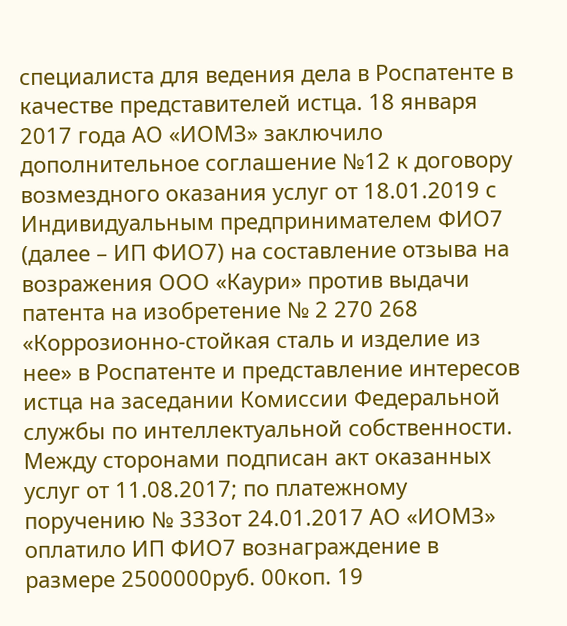специалиста для ведения дела в Роспатенте в качестве представителей истца. 18 января 2017 года АО «ИОМЗ» заключило дополнительное соглашение №12 к договору возмездного оказания услуг от 18.01.2019 с Индивидуальным предпринимателем ФИО7 (далее – ИП ФИО7) на составление отзыва на возражения ООО «Каури» против выдачи патента на изобретение № 2 270 268 «Коррозионно-стойкая сталь и изделие из нее» в Роспатенте и представление интересов истца на заседании Комиссии Федеральной службы по интеллектуальной собственности. Между сторонами подписан акт оказанных услуг от 11.08.2017; по платежному поручению № 333от 24.01.2017 АО «ИОМЗ» оплатило ИП ФИО7 вознаграждение в размере 2500000руб. 00коп. 19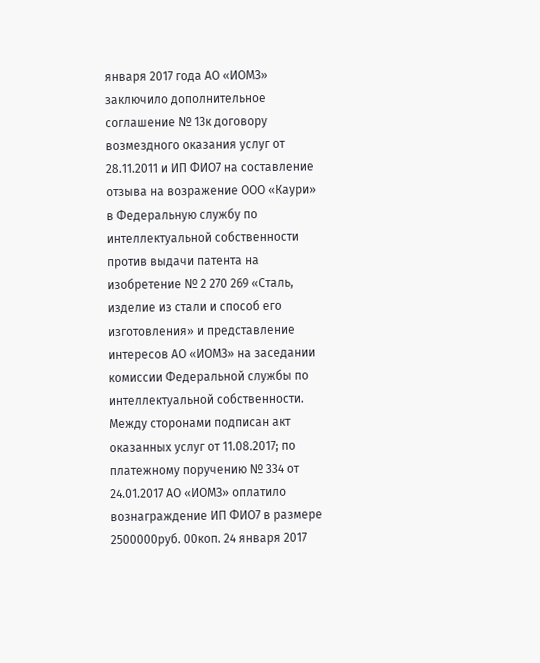января 2017 года АО «ИОМЗ» заключило дополнительное соглашение № 13к договору возмездного оказания услуг от 28.11.2011 и ИП ФИО7 на составление отзыва на возражение ООО «Каури» в Федеральную службу по интеллектуальной собственности против выдачи патента на изобретение № 2 270 269 «Сталь, изделие из стали и способ его изготовления» и представление интересов АО «ИОМЗ» на заседании комиссии Федеральной службы по интеллектуальной собственности. Между сторонами подписан акт оказанных услуг от 11.08.2017; по платежному поручению № 334 от 24.01.2017 АО «ИОМЗ» оплатило вознаграждение ИП ФИО7 в размере 2500000руб. 00коп. 24 января 2017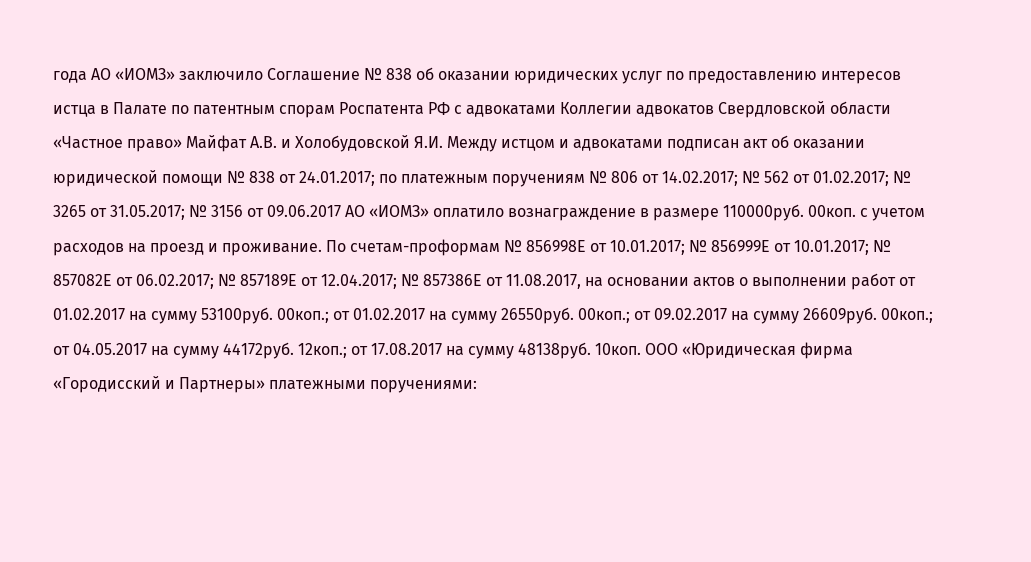года АО «ИОМЗ» заключило Соглашение № 838 об оказании юридических услуг по предоставлению интересов истца в Палате по патентным спорам Роспатента РФ с адвокатами Коллегии адвокатов Свердловской области «Частное право» Майфат А.В. и Холобудовской Я.И. Между истцом и адвокатами подписан акт об оказании юридической помощи № 838 от 24.01.2017; по платежным поручениям № 806 от 14.02.2017; № 562 от 01.02.2017; № 3265 от 31.05.2017; № 3156 от 09.06.2017 АО «ИОМЗ» оплатило вознаграждение в размере 110000руб. 00коп. с учетом расходов на проезд и проживание. По счетам-проформам № 856998Е от 10.01.2017; № 856999Е от 10.01.2017; № 857082Е от 06.02.2017; № 857189Е от 12.04.2017; № 857386Е от 11.08.2017, на основании актов о выполнении работ от 01.02.2017 на сумму 53100руб. 00коп.; от 01.02.2017 на сумму 26550руб. 00коп.; от 09.02.2017 на сумму 26609руб. 00коп.; от 04.05.2017 на сумму 44172руб. 12коп.; от 17.08.2017 на сумму 48138руб. 10коп. ООО «Юридическая фирма «Городисский и Партнеры» платежными поручениями: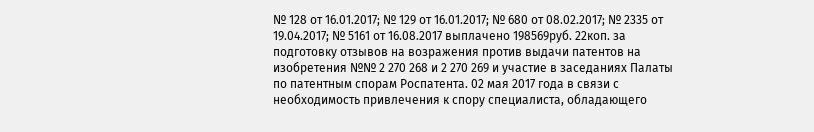№ 128 от 16.01.2017; № 129 от 16.01.2017; № 680 от 08.02.2017; № 2335 от 19.04.2017; № 5161 от 16.08.2017 выплачено 198569руб. 22коп. за подготовку отзывов на возражения против выдачи патентов на изобретения №№ 2 270 268 и 2 270 269 и участие в заседаниях Палаты по патентным спорам Роспатента. 02 мая 2017 года в связи с необходимость привлечения к спору специалиста, обладающего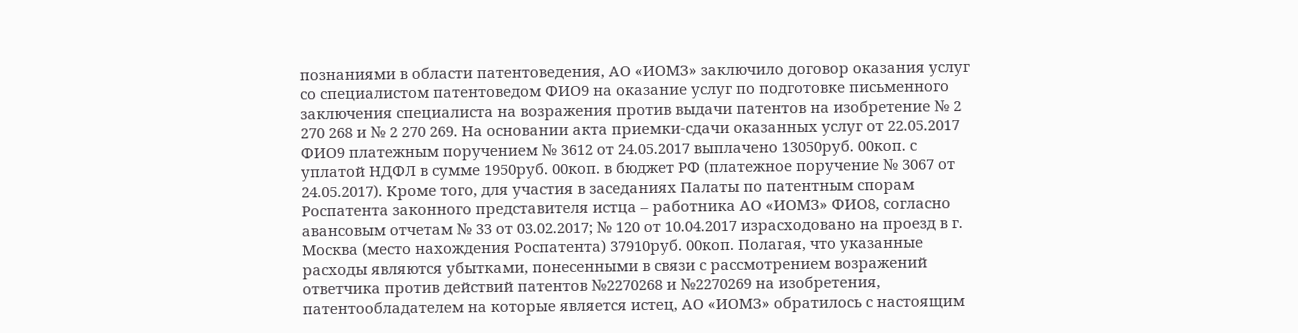познаниями в области патентоведения, АО «ИОМЗ» заключило договор оказания услуг со специалистом патентоведом ФИО9 на оказание услуг по подготовке письменного заключения специалиста на возражения против выдачи патентов на изобретение № 2 270 268 и № 2 270 269. На основании акта приемки-сдачи оказанных услуг от 22.05.2017 ФИО9 платежным поручением № 3612 от 24.05.2017 выплачено 13050руб. 00коп. с уплатой НДФЛ в сумме 1950руб. 00коп. в бюджет РФ (платежное поручение № 3067 от 24.05.2017). Кроме того, для участия в заседаниях Палаты по патентным спорам Роспатента законного представителя истца – работника АО «ИОМЗ» ФИО8, согласно авансовым отчетам № 33 от 03.02.2017; № 120 от 10.04.2017 израсходовано на проезд в г. Москва (место нахождения Роспатента) 37910руб. 00коп. Полагая, что указанные расходы являются убытками, понесенными в связи с рассмотрением возражений ответчика против действий патентов №2270268 и №2270269 на изобретения, патентообладателем на которые является истец, АО «ИОМЗ» обратилось с настоящим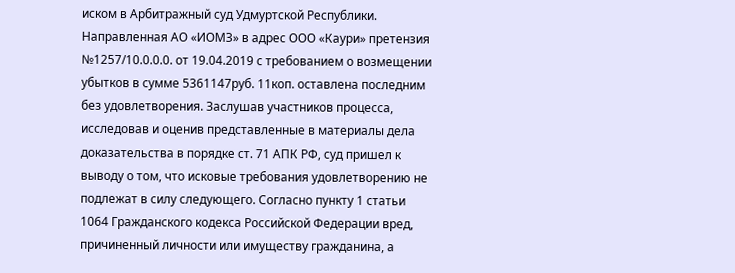иском в Арбитражный суд Удмуртской Республики. Направленная АО «ИОМЗ» в адрес ООО «Каури» претензия №1257/10.0.0.0. от 19.04.2019 с требованием о возмещении убытков в сумме 5361147руб. 11коп. оставлена последним без удовлетворения. Заслушав участников процесса, исследовав и оценив представленные в материалы дела доказательства в порядке ст. 71 АПК РФ, суд пришел к выводу о том, что исковые требования удовлетворению не подлежат в силу следующего. Согласно пункту 1 статьи 1064 Гражданского кодекса Российской Федерации вред, причиненный личности или имуществу гражданина, а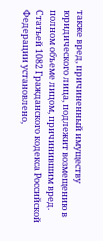также вред, причиненный имуществу юридического лица, подлежит возмещению в полном объеме лицом, причинившим вред. Статьей 1082 Гражданского кодекса Российской Федерации установлено,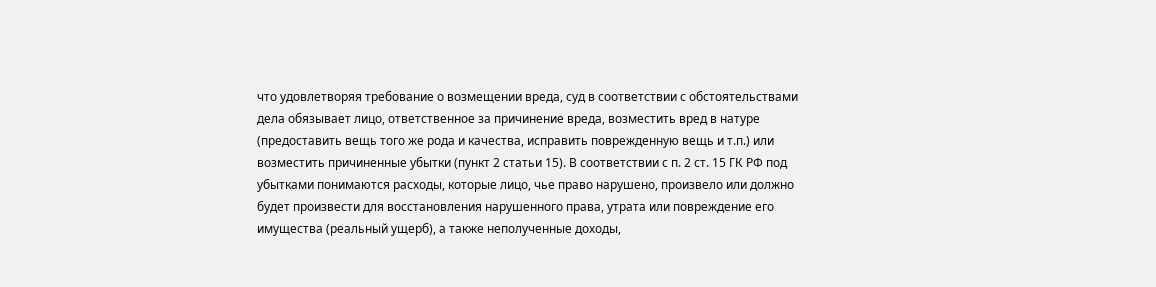что удовлетворяя требование о возмещении вреда, суд в соответствии с обстоятельствами дела обязывает лицо, ответственное за причинение вреда, возместить вред в натуре (предоставить вещь того же рода и качества, исправить поврежденную вещь и т.п.) или возместить причиненные убытки (пункт 2 статьи 15). В соответствии с п. 2 ст. 15 ГК РФ под убытками понимаются расходы, которые лицо, чье право нарушено, произвело или должно будет произвести для восстановления нарушенного права, утрата или повреждение его имущества (реальный ущерб), а также неполученные доходы,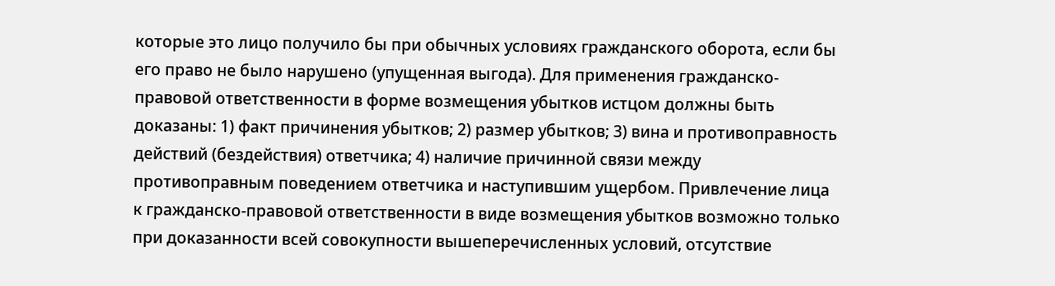которые это лицо получило бы при обычных условиях гражданского оборота, если бы его право не было нарушено (упущенная выгода). Для применения гражданско-правовой ответственности в форме возмещения убытков истцом должны быть доказаны: 1) факт причинения убытков; 2) размер убытков; 3) вина и противоправность действий (бездействия) ответчика; 4) наличие причинной связи между противоправным поведением ответчика и наступившим ущербом. Привлечение лица к гражданско-правовой ответственности в виде возмещения убытков возможно только при доказанности всей совокупности вышеперечисленных условий, отсутствие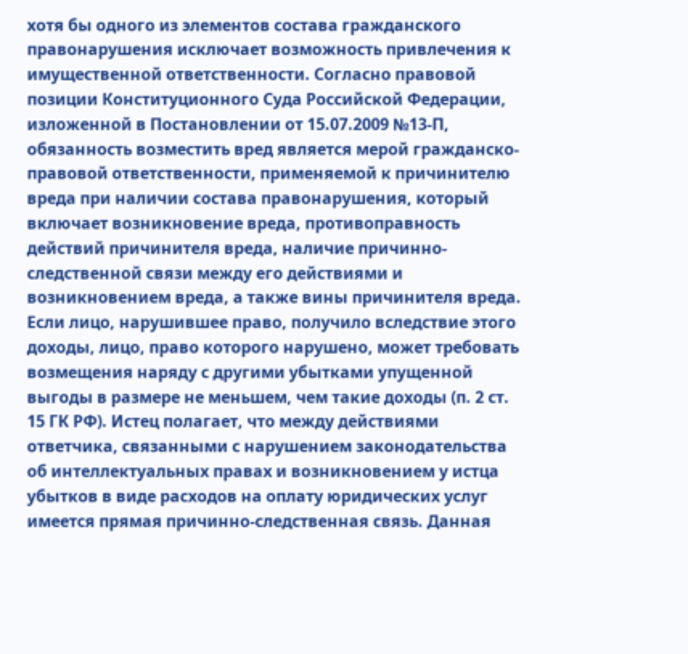хотя бы одного из элементов состава гражданского правонарушения исключает возможность привлечения к имущественной ответственности. Согласно правовой позиции Конституционного Суда Российской Федерации, изложенной в Постановлении от 15.07.2009 №13-П, обязанность возместить вред является мерой гражданско-правовой ответственности, применяемой к причинителю вреда при наличии состава правонарушения, который включает возникновение вреда, противоправность действий причинителя вреда, наличие причинно-следственной связи между его действиями и возникновением вреда, а также вины причинителя вреда. Если лицо, нарушившее право, получило вследствие этого доходы, лицо, право которого нарушено, может требовать возмещения наряду с другими убытками упущенной выгоды в размере не меньшем, чем такие доходы (п. 2 ст. 15 ГК РФ). Истец полагает, что между действиями ответчика, связанными с нарушением законодательства об интеллектуальных правах и возникновением у истца убытков в виде расходов на оплату юридических услуг имеется прямая причинно-следственная связь. Данная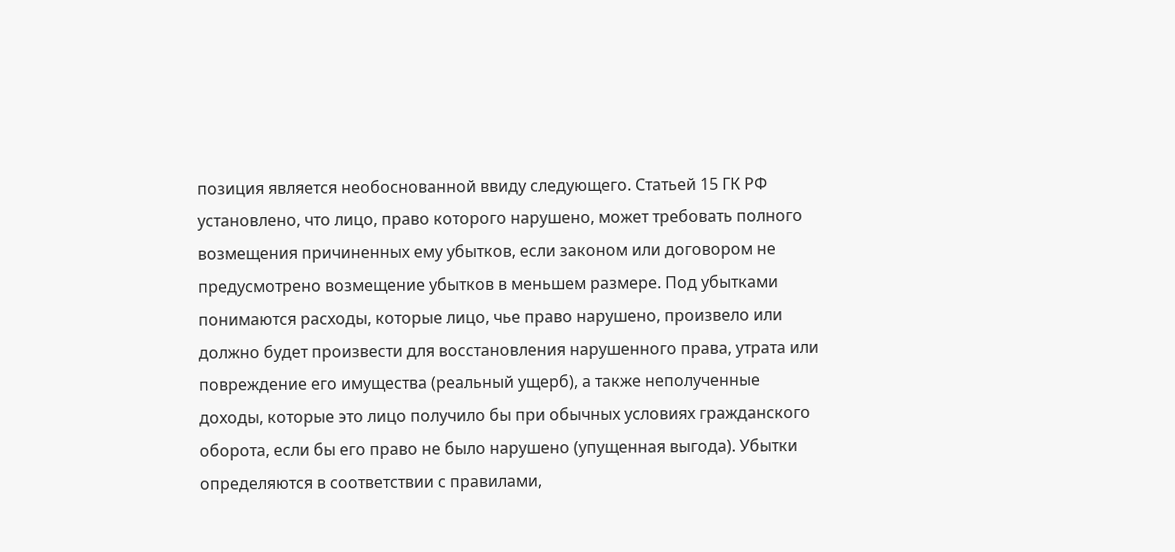позиция является необоснованной ввиду следующего. Статьей 15 ГК РФ установлено, что лицо, право которого нарушено, может требовать полного возмещения причиненных ему убытков, если законом или договором не предусмотрено возмещение убытков в меньшем размере. Под убытками понимаются расходы, которые лицо, чье право нарушено, произвело или должно будет произвести для восстановления нарушенного права, утрата или повреждение его имущества (реальный ущерб), а также неполученные доходы, которые это лицо получило бы при обычных условиях гражданского оборота, если бы его право не было нарушено (упущенная выгода). Убытки определяются в соответствии с правилами,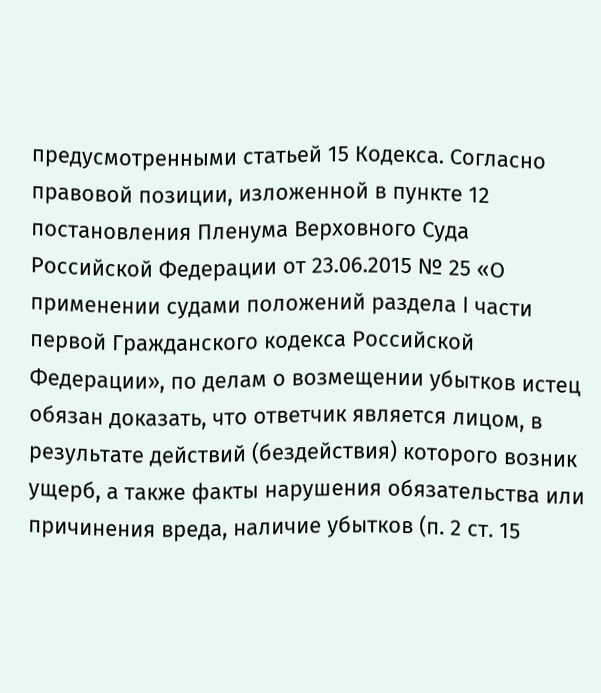предусмотренными статьей 15 Кодекса. Согласно правовой позиции, изложенной в пункте 12 постановления Пленума Верховного Суда Российской Федерации от 23.06.2015 № 25 «О применении судами положений раздела I части первой Гражданского кодекса Российской Федерации», по делам о возмещении убытков истец обязан доказать, что ответчик является лицом, в результате действий (бездействия) которого возник ущерб, а также факты нарушения обязательства или причинения вреда, наличие убытков (п. 2 ст. 15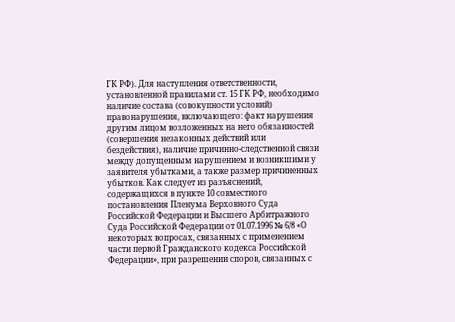ГК РФ). Для наступления ответственности, установленной правилами ст. 15 ГК РФ, необходимо наличие состава (совокупности условий) правонарушения, включающего: факт нарушения другим лицом возложенных на него обязанностей (совершения незаконных действий или бездействия), наличие причинно-следственной связи между допущенным нарушением и возникшими у заявителя убытками, а также размер причиненных убытков. Как следует из разъяснений, содержащихся в пункте 10 совместного постановления Пленума Верховного Суда Российской Федерации и Высшего Арбитражного Суда Российской Федерации от 01.07.1996 № 6/8 «О некоторых вопросах, связанных с применением части первой Гражданского кодекса Российской Федерации», при разрешении споров, связанных с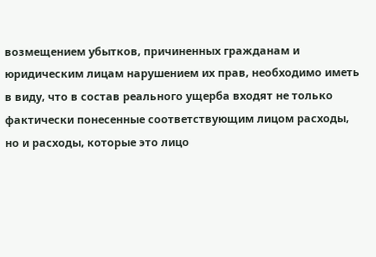возмещением убытков, причиненных гражданам и юридическим лицам нарушением их прав, необходимо иметь в виду, что в состав реального ущерба входят не только фактически понесенные соответствующим лицом расходы, но и расходы, которые это лицо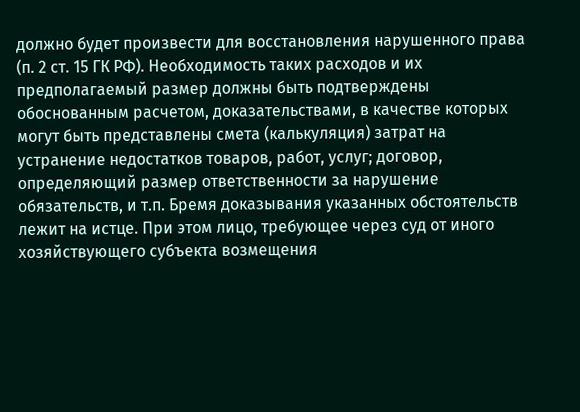должно будет произвести для восстановления нарушенного права (п. 2 ст. 15 ГК РФ). Необходимость таких расходов и их предполагаемый размер должны быть подтверждены обоснованным расчетом, доказательствами, в качестве которых могут быть представлены смета (калькуляция) затрат на устранение недостатков товаров, работ, услуг; договор, определяющий размер ответственности за нарушение обязательств, и т.п. Бремя доказывания указанных обстоятельств лежит на истце. При этом лицо, требующее через суд от иного хозяйствующего субъекта возмещения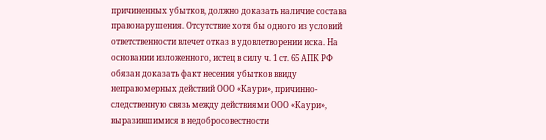причиненных убытков, должно доказать наличие состава правонарушения. Отсутствие хотя бы одного из условий ответственности влечет отказ в удовлетворении иска. На основании изложенного, истец в силу ч. 1 ст. 65 АПК РФ обязан доказать факт несения убытков ввиду неправомерных действий ООО «Каури», причинно-следственную связь между действиями ООО «Каури», выразившимися в недобросовестности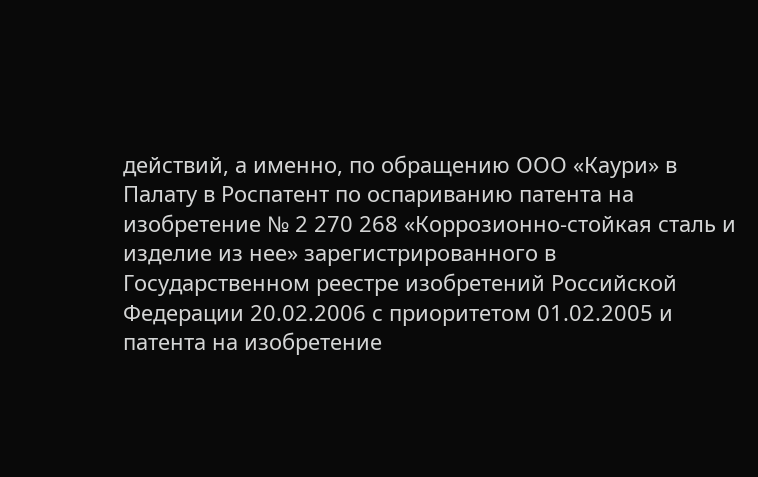действий, а именно, по обращению ООО «Каури» в Палату в Роспатент по оспариванию патента на изобретение № 2 270 268 «Коррозионно-стойкая сталь и изделие из нее» зарегистрированного в Государственном реестре изобретений Российской Федерации 20.02.2006 с приоритетом 01.02.2005 и патента на изобретение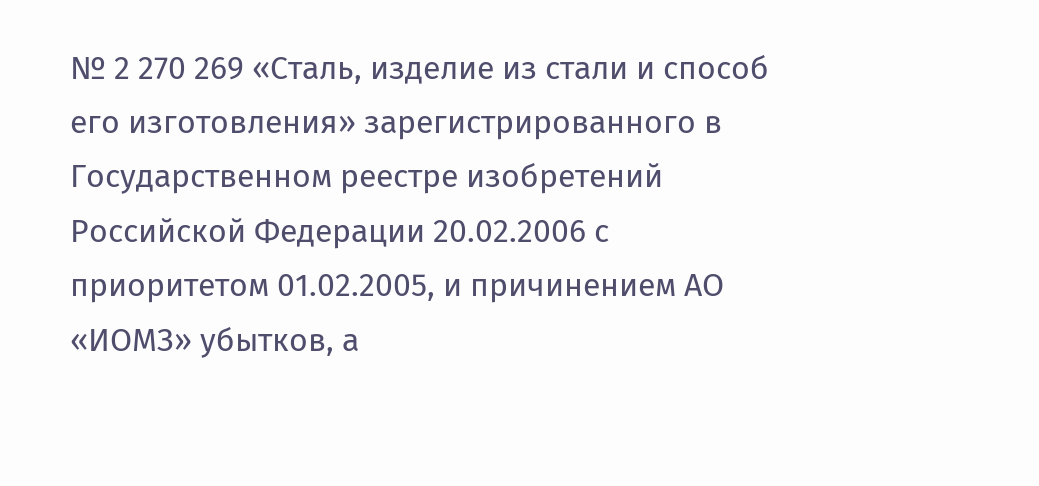№ 2 270 269 «Сталь, изделие из стали и способ его изготовления» зарегистрированного в Государственном реестре изобретений Российской Федерации 20.02.2006 с приоритетом 01.02.2005, и причинением АО «ИОМЗ» убытков, а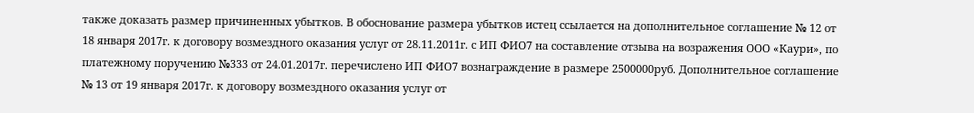также доказать размер причиненных убытков. В обоснование размера убытков истец ссылается на дополнительное соглашение № 12 от 18 января 2017г. к договору возмездного оказания услуг от 28.11.2011г. с ИП ФИО7 на составление отзыва на возражения ООО «Каури», по платежному поручению №333 от 24.01.2017г. перечислено ИП ФИО7 вознаграждение в размере 2500000руб. Дополнительное соглашение № 13 от 19 января 2017г. к договору возмездного оказания услуг от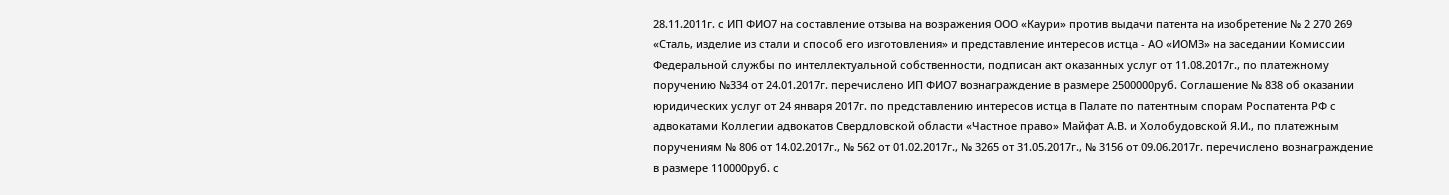28.11.2011г. с ИП ФИО7 на составление отзыва на возражения ООО «Каури» против выдачи патента на изобретение № 2 270 269 «Сталь, изделие из стали и способ его изготовления» и представление интересов истца - АО «ИОМЗ» на заседании Комиссии Федеральной службы по интеллектуальной собственности, подписан акт оказанных услуг от 11.08.2017г., по платежному поручению №334 от 24.01.2017г. перечислено ИП ФИО7 вознаграждение в размере 2500000руб. Соглашение № 838 об оказании юридических услуг от 24 января 2017г. по представлению интересов истца в Палате по патентным спорам Роспатента РФ с адвокатами Коллегии адвокатов Свердловской области «Частное право» Майфат А.В. и Холобудовской Я.И., по платежным поручениям № 806 от 14.02.2017г., № 562 от 01.02.2017г., № 3265 от 31.05.2017г., № 3156 от 09.06.2017г. перечислено вознаграждение в размере 110000руб. с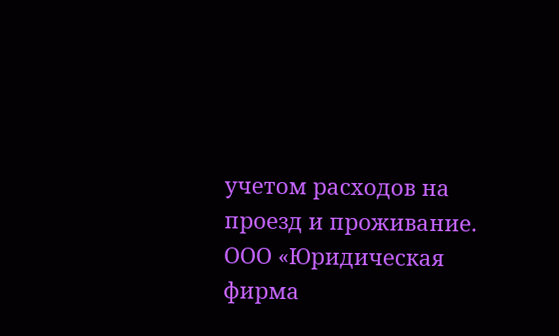учетом расходов на проезд и проживание. ООО «Юридическая фирма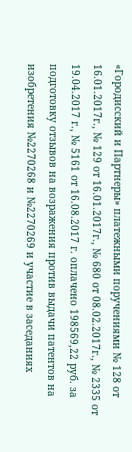«Городисский и Партнеры» платежными поручениями № 128 от 16.01.2017г., № 129 от 16.01.2017г., № 680 от 08.02.2017г., № 2335 от 19.04.2017 г., № 5161 от 16.08.2017 г. оплачено 198569,22 руб. за подготовку отзывов на возражения против выдачи патентов на изобретения №2270268 и №2270269 и участие в заседаниях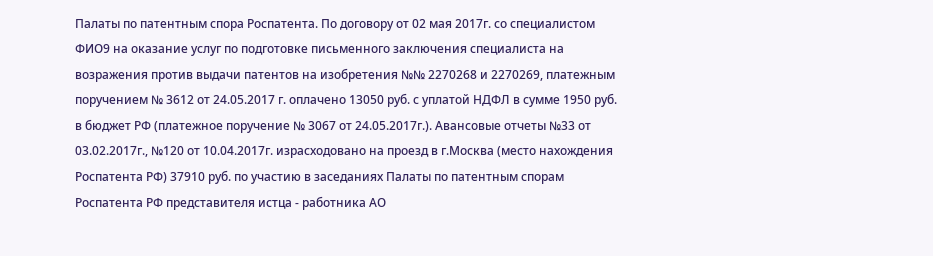Палаты по патентным спора Роспатента. По договору от 02 мая 2017г. со специалистом ФИО9 на оказание услуг по подготовке письменного заключения специалиста на возражения против выдачи патентов на изобретения №№ 2270268 и 2270269, платежным поручением № 3612 от 24.05.2017 г. оплачено 13050 руб. с уплатой НДФЛ в сумме 1950 руб. в бюджет РФ (платежное поручение № 3067 от 24.05.2017г.). Авансовые отчеты №33 от 03.02.2017г., №120 от 10.04.2017г. израсходовано на проезд в г.Москва (место нахождения Роспатента РФ) 37910 руб. по участию в заседаниях Палаты по патентным спорам Роспатента РФ представителя истца - работника АО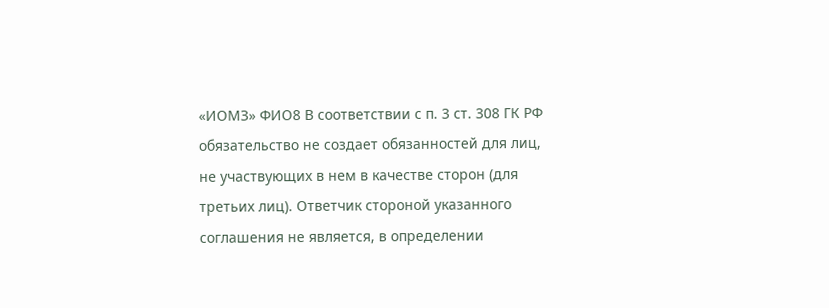«ИОМЗ» ФИО8 В соответствии с п. 3 ст. 308 ГК РФ обязательство не создает обязанностей для лиц, не участвующих в нем в качестве сторон (для третьих лиц). Ответчик стороной указанного соглашения не является, в определении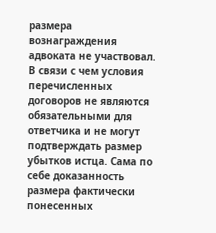размера вознаграждения адвоката не участвовал. В связи с чем условия перечисленных договоров не являются обязательными для ответчика и не могут подтверждать размер убытков истца. Сама по себе доказанность размера фактически понесенных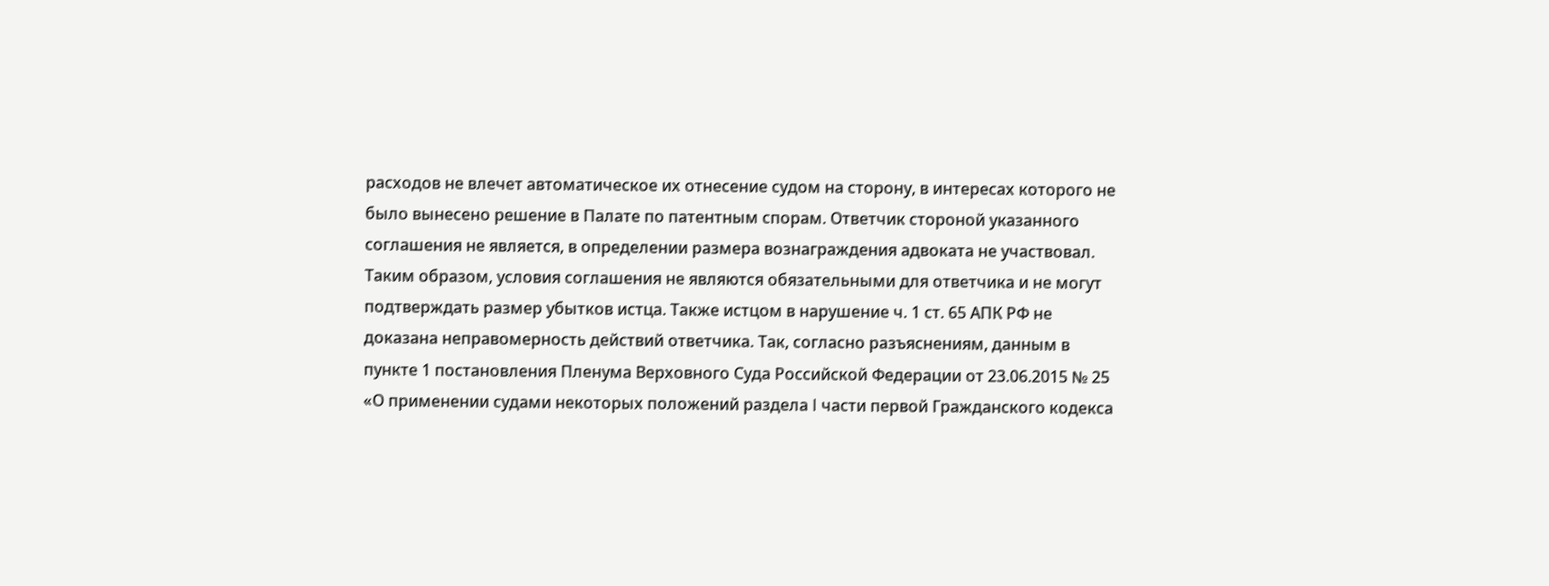расходов не влечет автоматическое их отнесение судом на сторону, в интересах которого не было вынесено решение в Палате по патентным спорам. Ответчик стороной указанного соглашения не является, в определении размера вознаграждения адвоката не участвовал. Таким образом, условия соглашения не являются обязательными для ответчика и не могут подтверждать размер убытков истца. Также истцом в нарушение ч. 1 ст. 65 АПК РФ не доказана неправомерность действий ответчика. Так, согласно разъяснениям, данным в пункте 1 постановления Пленума Верховного Суда Российской Федерации от 23.06.2015 № 25 «О применении судами некоторых положений раздела I части первой Гражданского кодекса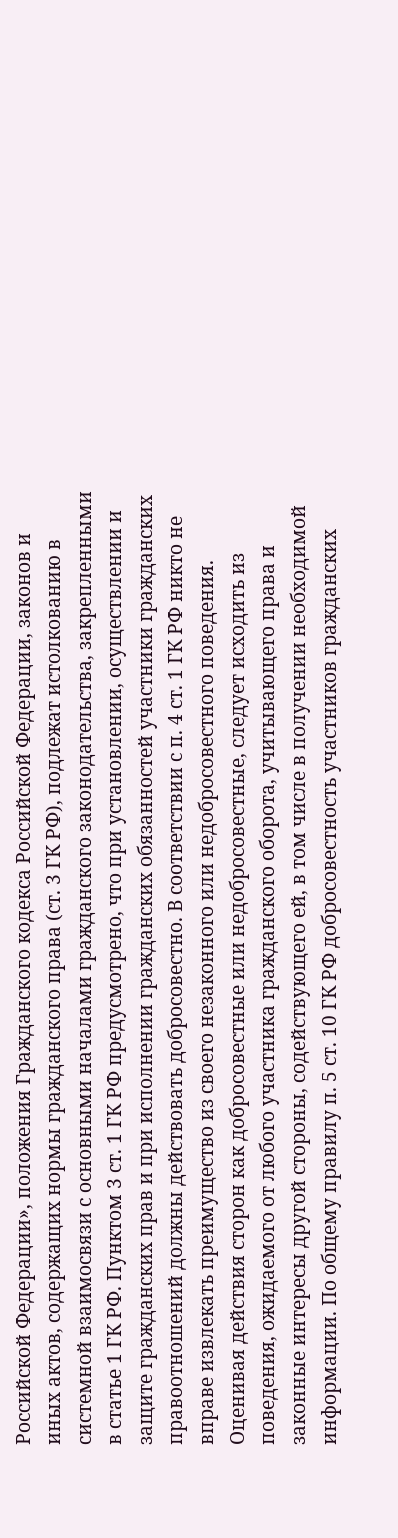Российской Федерации», положения Гражданского кодекса Российской Федерации, законов и иных актов, содержащих нормы гражданского права (ст. 3 ГК РФ), подлежат истолкованию в системной взаимосвязи с основными началами гражданского законодательства, закрепленными в статье 1 ГК РФ. Пунктом 3 ст. 1 ГК РФ предусмотрено, что при установлении, осуществлении и защите гражданских прав и при исполнении гражданских обязанностей участники гражданских правоотношений должны действовать добросовестно. В соответствии с п. 4 ст. 1 ГК РФ никто не вправе извлекать преимущество из своего незаконного или недобросовестного поведения. Оценивая действия сторон как добросовестные или недобросовестные, следует исходить из поведения, ожидаемого от любого участника гражданского оборота, учитывающего права и законные интересы другой стороны, содействующего ей, в том числе в получении необходимой информации. По общему правилу п. 5 ст. 10 ГК РФ добросовестность участников гражданских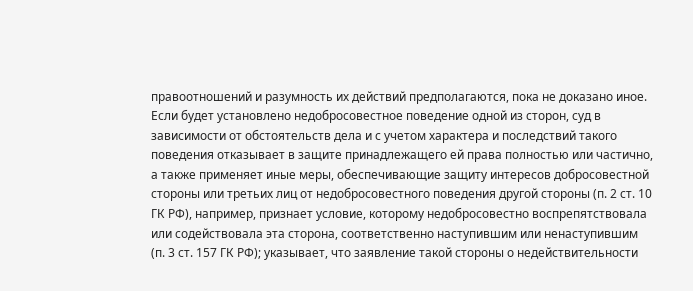правоотношений и разумность их действий предполагаются, пока не доказано иное. Если будет установлено недобросовестное поведение одной из сторон, суд в зависимости от обстоятельств дела и с учетом характера и последствий такого поведения отказывает в защите принадлежащего ей права полностью или частично, а также применяет иные меры, обеспечивающие защиту интересов добросовестной стороны или третьих лиц от недобросовестного поведения другой стороны (п. 2 ст. 10 ГК РФ), например, признает условие, которому недобросовестно воспрепятствовала или содействовала эта сторона, соответственно наступившим или ненаступившим (п. 3 ст. 157 ГК РФ); указывает, что заявление такой стороны о недействительности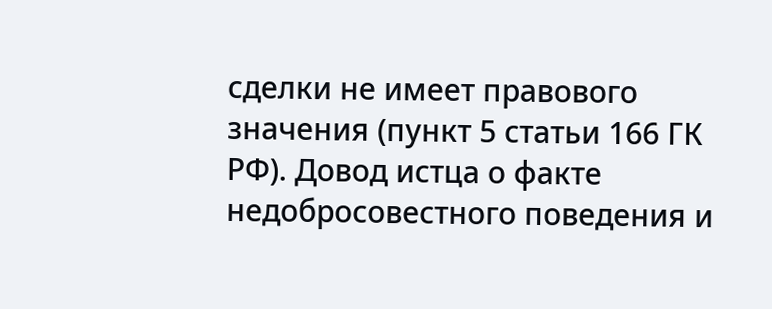сделки не имеет правового значения (пункт 5 статьи 166 ГК РФ). Довод истца о факте недобросовестного поведения и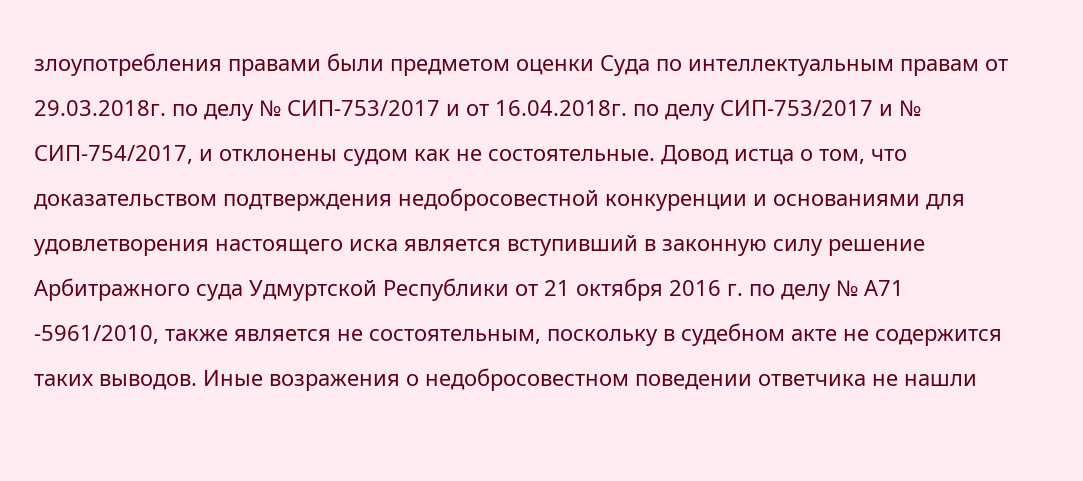злоупотребления правами были предметом оценки Суда по интеллектуальным правам от 29.03.2018г. по делу № СИП-753/2017 и от 16.04.2018г. по делу СИП-753/2017 и № СИП-754/2017, и отклонены судом как не состоятельные. Довод истца о том, что доказательством подтверждения недобросовестной конкуренции и основаниями для удовлетворения настоящего иска является вступивший в законную силу решение Арбитражного суда Удмуртской Республики от 21 октября 2016 г. по делу № А71 -5961/2010, также является не состоятельным, поскольку в судебном акте не содержится таких выводов. Иные возражения о недобросовестном поведении ответчика не нашли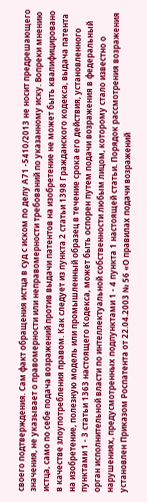своего подтверждения. Сам факт обращения истца в суд с иском по делу А71 -5410/2013 не носит предрешающего значения, не указывает о правомерности или неправомерности требований по указанному иску. Вопреки мнению истца, само по себе подача возражений против выдачи патентов на изобретение не может быть квалифицировано в качестве злоупотребления правом. Как следует из пункта 2 статьи 1398 Гражданского кодекса, выдача патента на изобретение, полезную модель или промышленный образец в течение срока его действия, установленного пунктами 1 - 3 статьи 1363 настоящего Кодекса, может быть оспорен путем подачи возражения в федеральный орган исполнительной власти по интеллектуальной собственности любым лицом, которому стало известно о нарушениях, предусмотренных подпунктами 1 - 4 пункта 1 настоящей статьи. Порядок рассмотрения возражения установлен Приказом Роспатента от 22.04.2003 № 56 «О правилах подачи возражений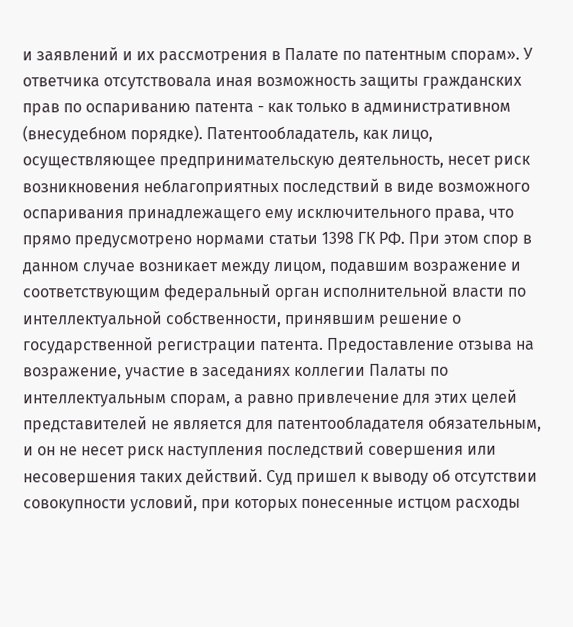и заявлений и их рассмотрения в Палате по патентным спорам». У ответчика отсутствовала иная возможность защиты гражданских прав по оспариванию патента - как только в административном (внесудебном порядке). Патентообладатель, как лицо, осуществляющее предпринимательскую деятельность, несет риск возникновения неблагоприятных последствий в виде возможного оспаривания принадлежащего ему исключительного права, что прямо предусмотрено нормами статьи 1398 ГК РФ. При этом спор в данном случае возникает между лицом, подавшим возражение и соответствующим федеральный орган исполнительной власти по интеллектуальной собственности, принявшим решение о государственной регистрации патента. Предоставление отзыва на возражение, участие в заседаниях коллегии Палаты по интеллектуальным спорам, а равно привлечение для этих целей представителей не является для патентообладателя обязательным, и он не несет риск наступления последствий совершения или несовершения таких действий. Суд пришел к выводу об отсутствии совокупности условий, при которых понесенные истцом расходы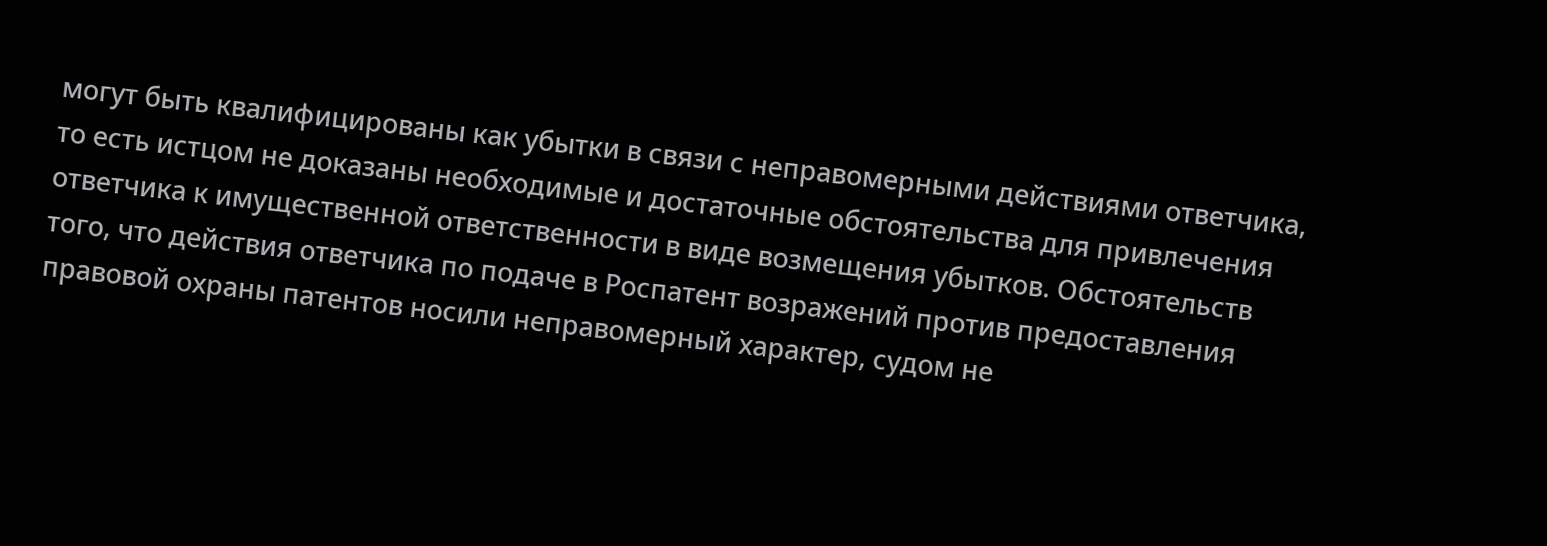могут быть квалифицированы как убытки в связи с неправомерными действиями ответчика, то есть истцом не доказаны необходимые и достаточные обстоятельства для привлечения ответчика к имущественной ответственности в виде возмещения убытков. Обстоятельств того, что действия ответчика по подаче в Роспатент возражений против предоставления правовой охраны патентов носили неправомерный характер, судом не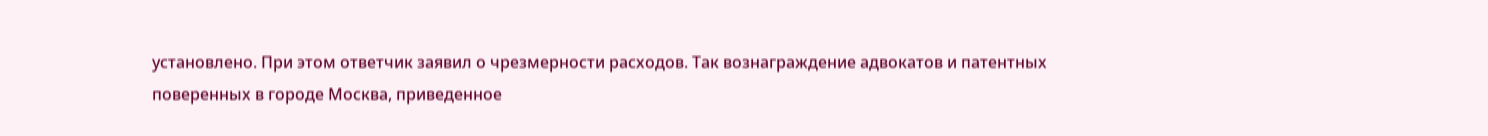установлено. При этом ответчик заявил о чрезмерности расходов. Так вознаграждение адвокатов и патентных поверенных в городе Москва, приведенное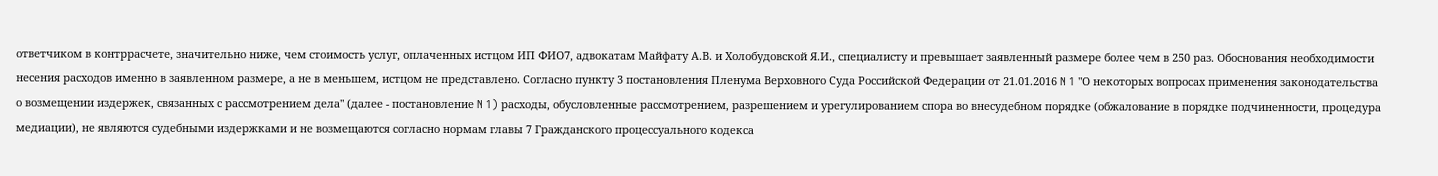ответчиком в контррасчете, значительно ниже, чем стоимость услуг, оплаченных истцом ИП ФИО7, адвокатам Майфату А.В. и Холобудовской Я.И., специалисту и превышает заявленный размере более чем в 250 раз. Обоснования необходимости несения расходов именно в заявленном размере, а не в меньшем, истцом не представлено. Согласно пункту 3 постановления Пленума Верховного Суда Российской Федерации от 21.01.2016 N 1 "О некоторых вопросах применения законодательства о возмещении издержек, связанных с рассмотрением дела" (далее - постановление N 1) расходы, обусловленные рассмотрением, разрешением и урегулированием спора во внесудебном порядке (обжалование в порядке подчиненности, процедура медиации), не являются судебными издержками и не возмещаются согласно нормам главы 7 Гражданского процессуального кодекса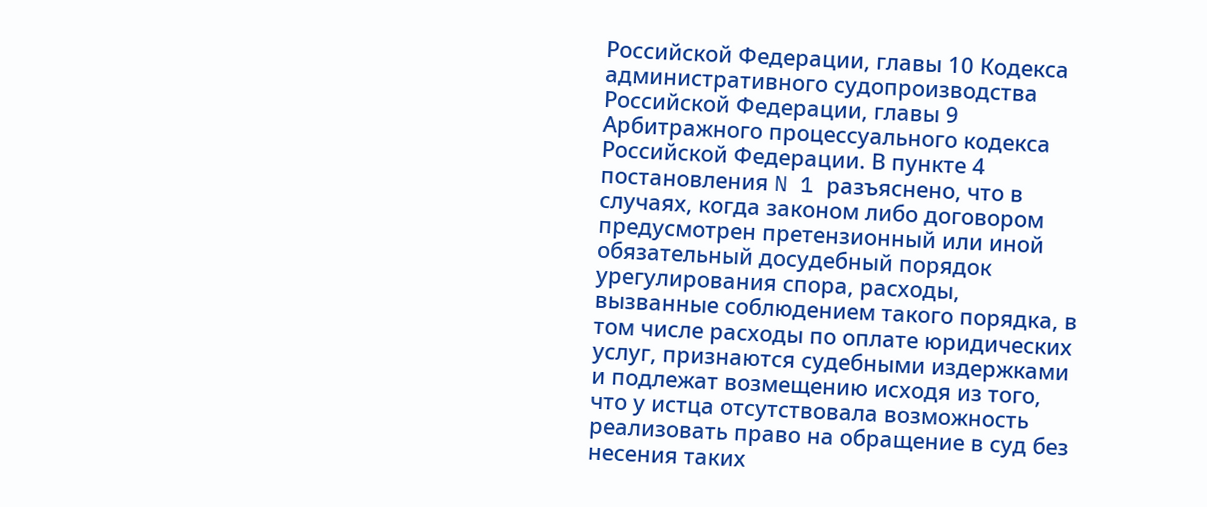Российской Федерации, главы 10 Кодекса административного судопроизводства Российской Федерации, главы 9 Арбитражного процессуального кодекса Российской Федерации. В пункте 4 постановления N 1 разъяснено, что в случаях, когда законом либо договором предусмотрен претензионный или иной обязательный досудебный порядок урегулирования спора, расходы, вызванные соблюдением такого порядка, в том числе расходы по оплате юридических услуг, признаются судебными издержками и подлежат возмещению исходя из того, что у истца отсутствовала возможность реализовать право на обращение в суд без несения таких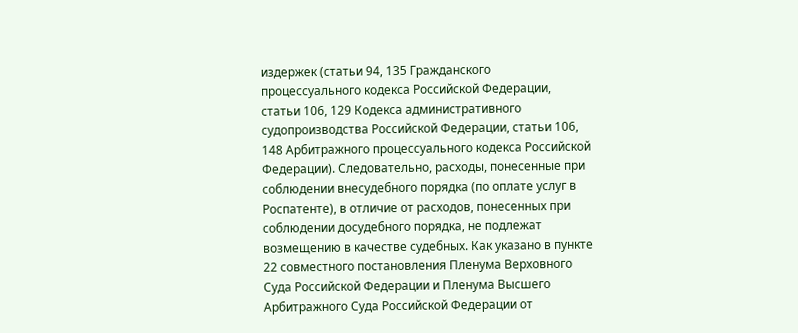издержек (статьи 94, 135 Гражданского процессуального кодекса Российской Федерации, статьи 106, 129 Кодекса административного судопроизводства Российской Федерации, статьи 106, 148 Арбитражного процессуального кодекса Российской Федерации). Следовательно, расходы, понесенные при соблюдении внесудебного порядка (по оплате услуг в Роспатенте), в отличие от расходов, понесенных при соблюдении досудебного порядка, не подлежат возмещению в качестве судебных. Как указано в пункте 22 совместного постановления Пленума Верховного Суда Российской Федерации и Пленума Высшего Арбитражного Суда Российской Федерации от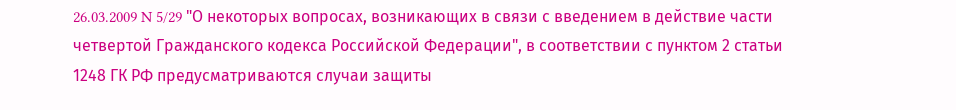26.03.2009 N 5/29 "О некоторых вопросах, возникающих в связи с введением в действие части четвертой Гражданского кодекса Российской Федерации", в соответствии с пунктом 2 статьи 1248 ГК РФ предусматриваются случаи защиты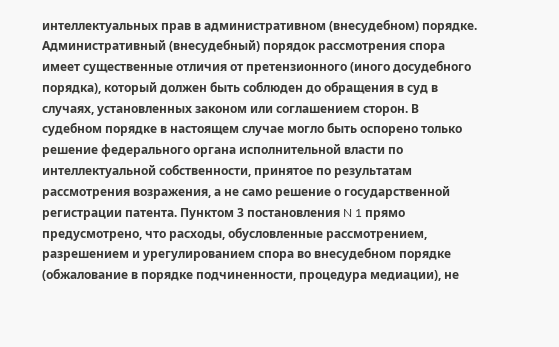интеллектуальных прав в административном (внесудебном) порядке. Административный (внесудебный) порядок рассмотрения спора имеет существенные отличия от претензионного (иного досудебного порядка), который должен быть соблюден до обращения в суд в случаях, установленных законом или соглашением сторон. В судебном порядке в настоящем случае могло быть оспорено только решение федерального органа исполнительной власти по интеллектуальной собственности, принятое по результатам рассмотрения возражения, а не само решение о государственной регистрации патента. Пунктом 3 постановления N 1 прямо предусмотрено, что расходы, обусловленные рассмотрением, разрешением и урегулированием спора во внесудебном порядке (обжалование в порядке подчиненности, процедура медиации), не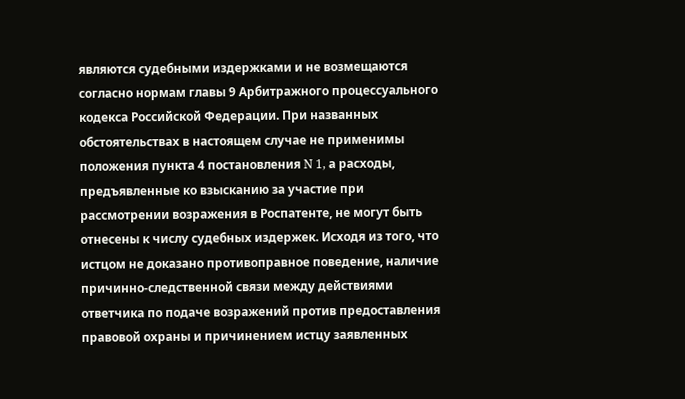являются судебными издержками и не возмещаются согласно нормам главы 9 Арбитражного процессуального кодекса Российской Федерации. При названных обстоятельствах в настоящем случае не применимы положения пункта 4 постановления N 1, а расходы, предъявленные ко взысканию за участие при рассмотрении возражения в Роспатенте, не могут быть отнесены к числу судебных издержек. Исходя из того, что истцом не доказано противоправное поведение, наличие причинно-следственной связи между действиями ответчика по подаче возражений против предоставления правовой охраны и причинением истцу заявленных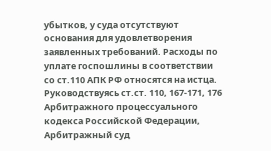убытков, у суда отсутствуют основания для удовлетворения заявленных требований. Расходы по уплате госпошлины в соответствии со ст.110 АПК РФ относятся на истца. Руководствуясь ст.ст. 110, 167-171, 176 Арбитражного процессуального кодекса Российской Федерации, Арбитражный суд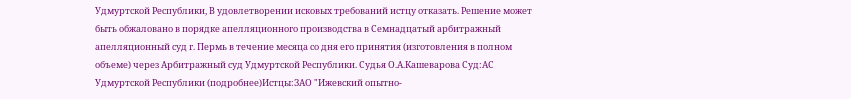Удмуртской Республики, В удовлетворении исковых требований истцу отказать. Решение может быть обжаловано в порядке апелляционного производства в Семнадцатый арбитражный апелляционный суд г. Пермь в течение месяца со дня его принятия (изготовления в полном объеме) через Арбитражный суд Удмуртской Республики. Судья О.А.Кашеварова Суд:АС Удмуртской Республики (подробнее)Истцы:ЗАО "Ижевский опытно-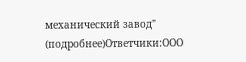механический завод" (подробнее)Ответчики:ООО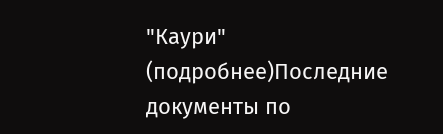"Каури" (подробнее)Последние документы по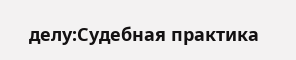делу:Судебная практика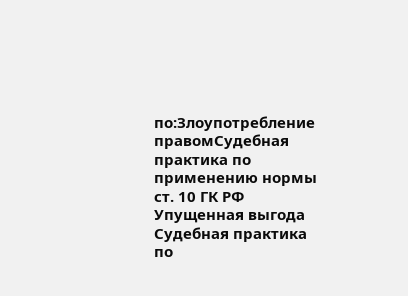по:Злоупотребление правомСудебная практика по применению нормы ст. 10 ГК РФ Упущенная выгода Судебная практика по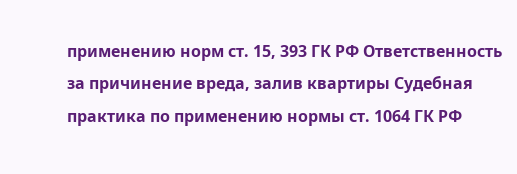применению норм ст. 15, 393 ГК РФ Ответственность за причинение вреда, залив квартиры Судебная практика по применению нормы ст. 1064 ГК РФ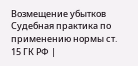Возмещение убытков Судебная практика по применению нормы ст. 15 ГК РФ |